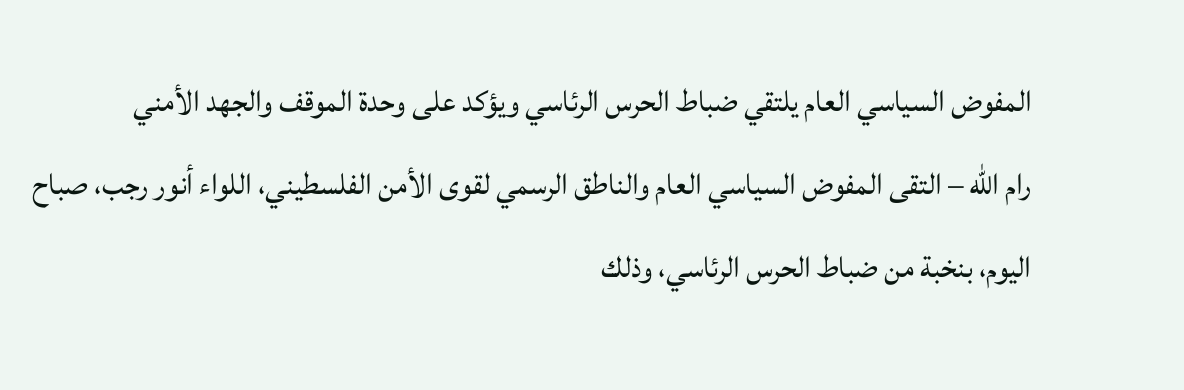المفوض السياسي العام يلتقي ضباط الحرس الرئاسي ويؤكد على وحدة الموقف والجهد الأمني
رام الله – التقى المفوض السياسي العام والناطق الرسمي لقوى الأمن الفلسطيني، اللواء أنور رجب، صباح اليوم، بنخبة من ضباط الحرس الرئاسي، وذلك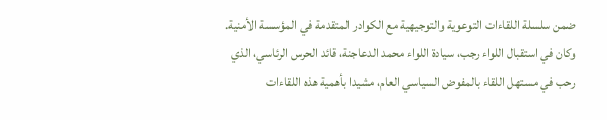ضمن سلسلة اللقاءات التوعوية والتوجيهية مع الكوادر المتقدمة في المؤسسة الأمنية.
وكان في استقبال اللواء رجب، سيادة اللواء محمد الدعاجنة، قائد الحرس الرئاسي، الذي رحب في مستهل اللقاء بالمفوض السياسي العام، مشيدا بأهمية هذه اللقاءات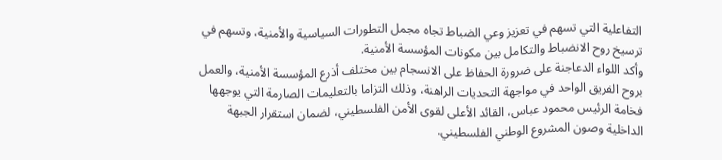التفاعلية التي تسهم في تعزيز وعي الضباط تجاه مجمل التطورات السياسية والأمنية، وتسهم في ترسيخ روح الانضباط والتكامل بين مكونات المؤسسة الأمنية.
وأكد اللواء الدعاجنة على ضرورة الحفاظ على الانسجام بين مختلف أذرع المؤسسة الأمنية، والعمل بروح الفريق الواحد في مواجهة التحديات الراهنة، وذلك التزاما بالتعليمات الصارمة التي يوجهها فخامة الرئيس محمود عباس، القائد الأعلى لقوى الأمن الفلسطيني، لضمان استقرار الجبهة الداخلية وصون المشروع الوطني الفلسطيني.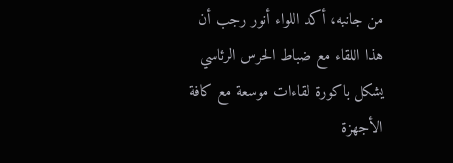من جانبه، أكد اللواء أنور رجب أن هذا اللقاء مع ضباط الحرس الرئاسي يشكل باكورة لقاءات موسعة مع كافة الأجهزة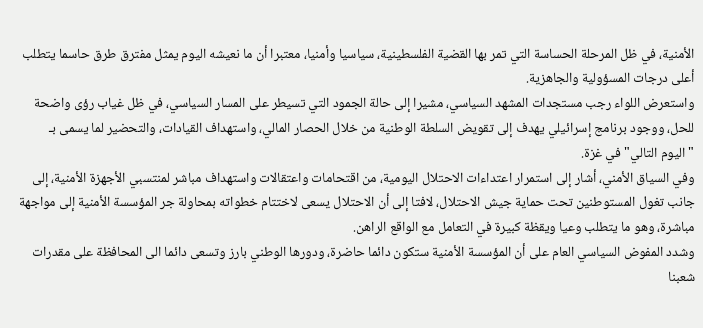الأمنية، في ظل المرحلة الحساسة التي تمر بها القضية الفلسطينية، سياسيا وأمنيا، معتبرا أن ما نعيشه اليوم يمثل مفترق طرق حاسما يتطلب أعلى درجات المسؤولية والجاهزية.
واستعرض اللواء رجب مستجدات المشهد السياسي، مشيرا إلى حالة الجمود التي تسيطر على المسار السياسي، في ظل غياب رؤى واضحة للحل، ووجود برنامج إسرائيلي يهدف إلى تقويض السلطة الوطنية من خلال الحصار المالي، واستهداف القيادات، والتحضير لما يسمى بـ "اليوم التالي" في غزة.
وفي السياق الأمني، أشار إلى استمرار اعتداءات الاحتلال اليومية، من اقتحامات واعتقالات واستهداف مباشر لمنتسبي الأجهزة الأمنية، إلى جانب تغول المستوطنين تحت حماية جيش الاحتلال، لافتا إلى أن الاحتلال يسعى لاختتام خطواته بمحاولة جر المؤسسة الأمنية إلى مواجهة مباشرة، وهو ما يتطلب وعيا ويقظة كبيرة في التعامل مع الواقع الراهن.
وشدد المفوض السياسي العام على أن المؤسسة الأمنية ستكون دائما حاضرة، ودورها الوطني بارز وتسعى دائما الى المحافظة على مقدرات شعبنا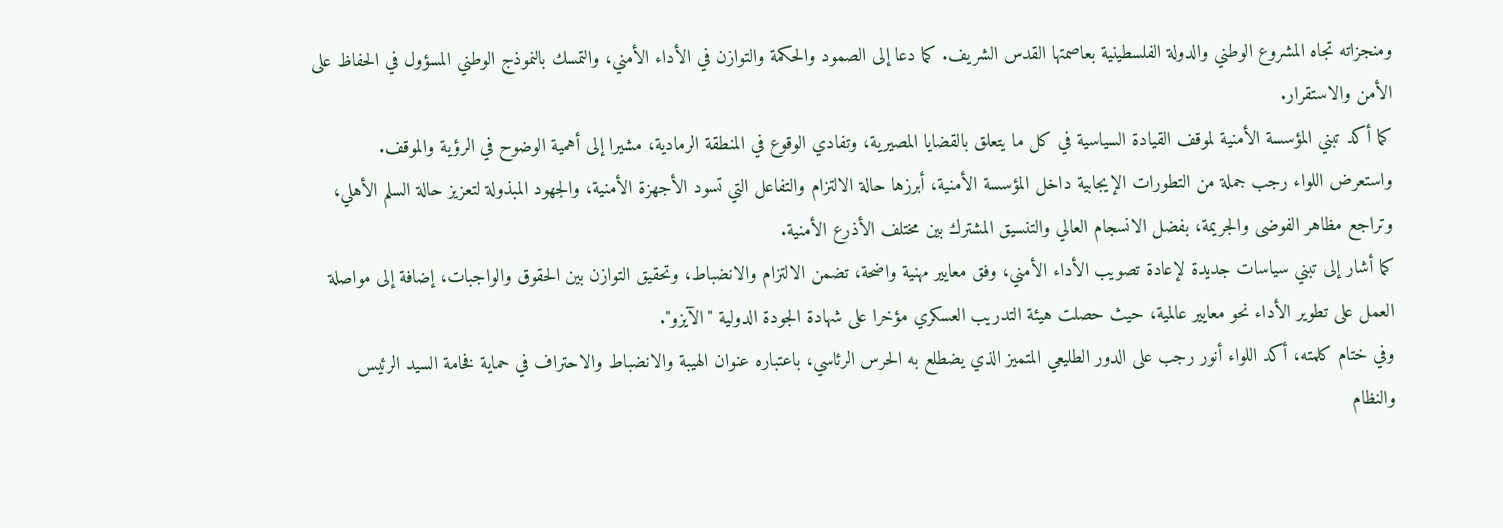ومنجزاته تجاه المشروع الوطني والدولة الفلسطينية بعاصمتها القدس الشريف. كما دعا إلى الصمود والحكمة والتوازن في الأداء الأمني، والتمسك بالنموذج الوطني المسؤول في الحفاظ على الأمن والاستقرار.
كما أكد تبني المؤسسة الأمنية لموقف القيادة السياسية في كل ما يتعلق بالقضايا المصيرية، وتفادي الوقوع في المنطقة الرمادية، مشيرا إلى أهمية الوضوح في الرؤية والموقف.
واستعرض اللواء رجب جملة من التطورات الإيجابية داخل المؤسسة الأمنية، أبرزها حالة الالتزام والتفاعل التي تسود الأجهزة الأمنية، والجهود المبذولة لتعزيز حالة السلم الأهلي، وتراجع مظاهر الفوضى والجريمة، بفضل الانسجام العالي والتنسيق المشترك بين مختلف الأذرع الأمنية.
كما أشار إلى تبني سياسات جديدة لإعادة تصويب الأداء الأمني، وفق معايير مهنية واضحة، تضمن الالتزام والانضباط، وتحقيق التوازن بين الحقوق والواجبات، إضافة إلى مواصلة العمل على تطوير الأداء نحو معايير عالمية، حيث حصلت هيئة التدريب العسكري مؤخرا على شهادة الجودة الدولية "الآيزو".
وفي ختام كلمته، أكد اللواء أنور رجب على الدور الطليعي المتميز الذي يضطلع به الحرس الرئاسي، باعتباره عنوان الهيبة والانضباط والاحتراف في حماية فخامة السيد الرئيس والنظام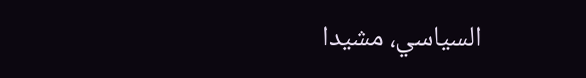السياسي، مشيدا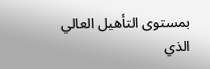بمستوى التأهيل العالي الذي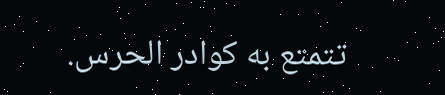تتمتع به كوادر الحرس.